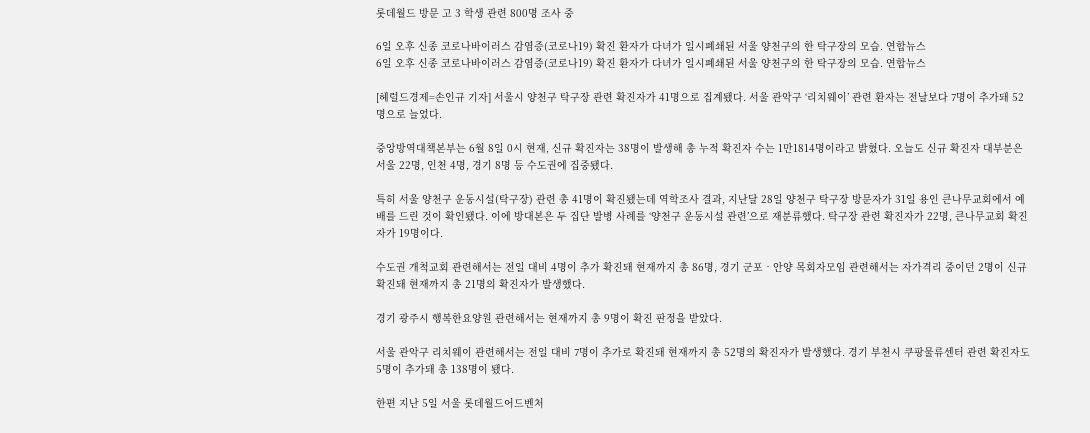롯데월드 방문 고 3 학생 관련 800명 조사 중

6일 오후 신종 코로나바이러스 감염증(코로나19) 확진 환자가 다녀가 일시폐쇄된 서울 양천구의 한 탁구장의 모습. 연합뉴스
6일 오후 신종 코로나바이러스 감염증(코로나19) 확진 환자가 다녀가 일시폐쇄된 서울 양천구의 한 탁구장의 모습. 연합뉴스

[헤럴드경제=손인규 기자] 서울시 양천구 탁구장 관련 확진자가 41명으로 집계됐다. 서울 관악구 ‘리치웨이’ 관련 환자는 전날보다 7명이 추가돼 52명으로 늘었다.

중앙방역대책본부는 6월 8일 0시 현재, 신규 확진자는 38명이 발생해 총 누적 확진자 수는 1만1814명이라고 밝혔다. 오늘도 신규 확진자 대부분은 서울 22명, 인천 4명, 경기 8명 등 수도권에 집중됐다.

특히 서울 양천구 운동시설(탁구장) 관련 총 41명이 확진됐는데 역학조사 결과, 지난달 28일 양천구 탁구장 방문자가 31일 용인 큰나무교회에서 예배를 드린 것이 확인됐다. 이에 방대본은 두 집단 발병 사례를 ‘양천구 운동시설 관련’으로 재분류했다. 탁구장 관련 확진자가 22명, 큰나무교회 확진자가 19명이다.

수도권 개척교회 관련해서는 전일 대비 4명이 추가 확진돼 현재까지 총 86명, 경기 군포‧안양 목회자모임 관련해서는 자가격리 중이던 2명이 신규 확진돼 현재까지 총 21명의 확진자가 발생했다.

경기 광주시 행복한요양원 관련해서는 현재까지 총 9명이 확진 판정을 받았다.

서울 관악구 리치웨이 관련해서는 전일 대비 7명이 추가로 확진돼 현재까지 총 52명의 확진자가 발생했다. 경기 부천시 쿠팡물류센터 관련 확진자도 5명이 추가돼 총 138명이 됐다.

한편 지난 5일 서울 롯데월드어드벤처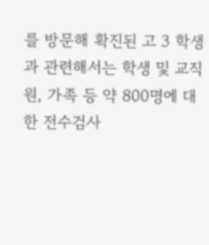를 방문해 확진된 고 3 학생과 관련해서는 학생 및 교직원, 가족 등 약 800명에 대한 전수검사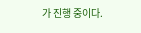가 진행 중이다.